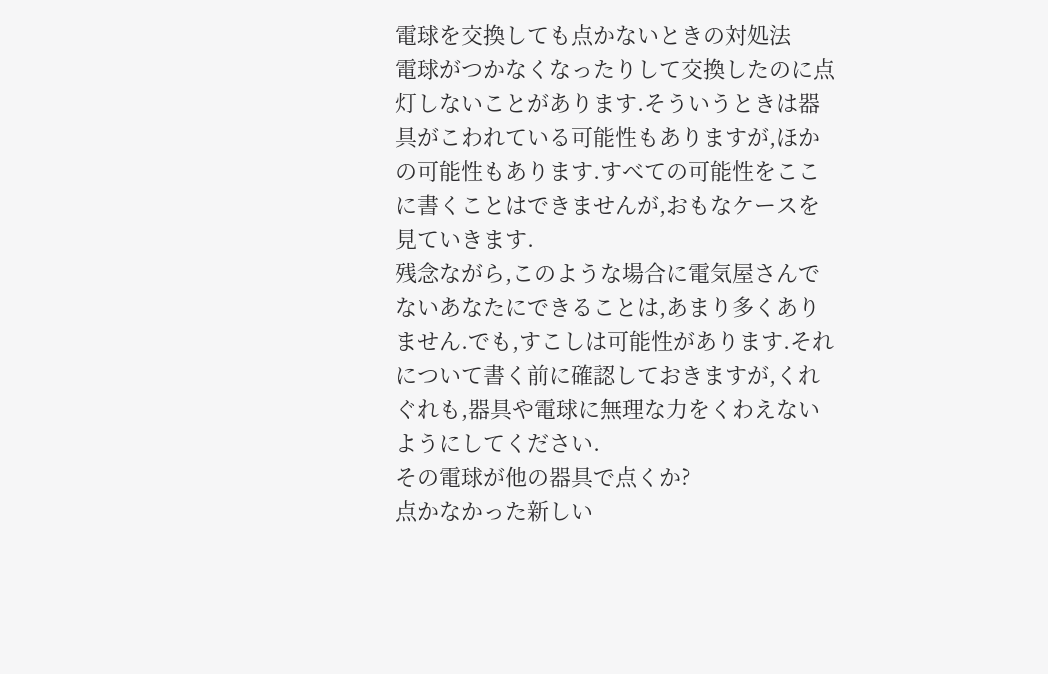電球を交換しても点かないときの対処法
電球がつかなくなったりして交換したのに点灯しないことがあります.そういうときは器具がこわれている可能性もありますが,ほかの可能性もあります.すべての可能性をここに書くことはできませんが,おもなケースを見ていきます.
残念ながら,このような場合に電気屋さんでないあなたにできることは,あまり多くありません.でも,すこしは可能性があります.それについて書く前に確認しておきますが,くれぐれも,器具や電球に無理な力をくわえないようにしてください.
その電球が他の器具で点くか?
点かなかった新しい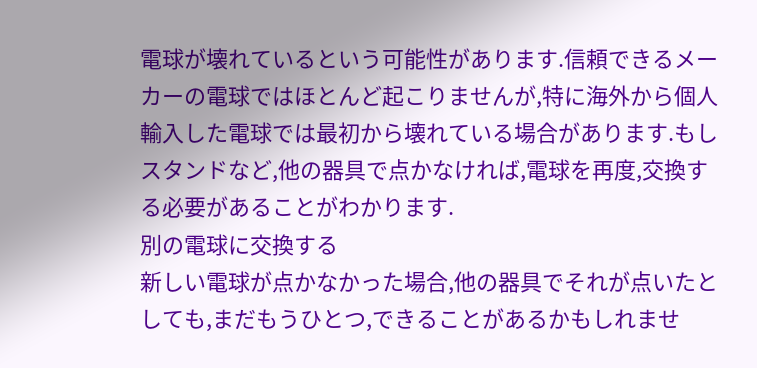電球が壊れているという可能性があります.信頼できるメーカーの電球ではほとんど起こりませんが,特に海外から個人輸入した電球では最初から壊れている場合があります.もしスタンドなど,他の器具で点かなければ,電球を再度,交換する必要があることがわかります.
別の電球に交換する
新しい電球が点かなかった場合,他の器具でそれが点いたとしても,まだもうひとつ,できることがあるかもしれませ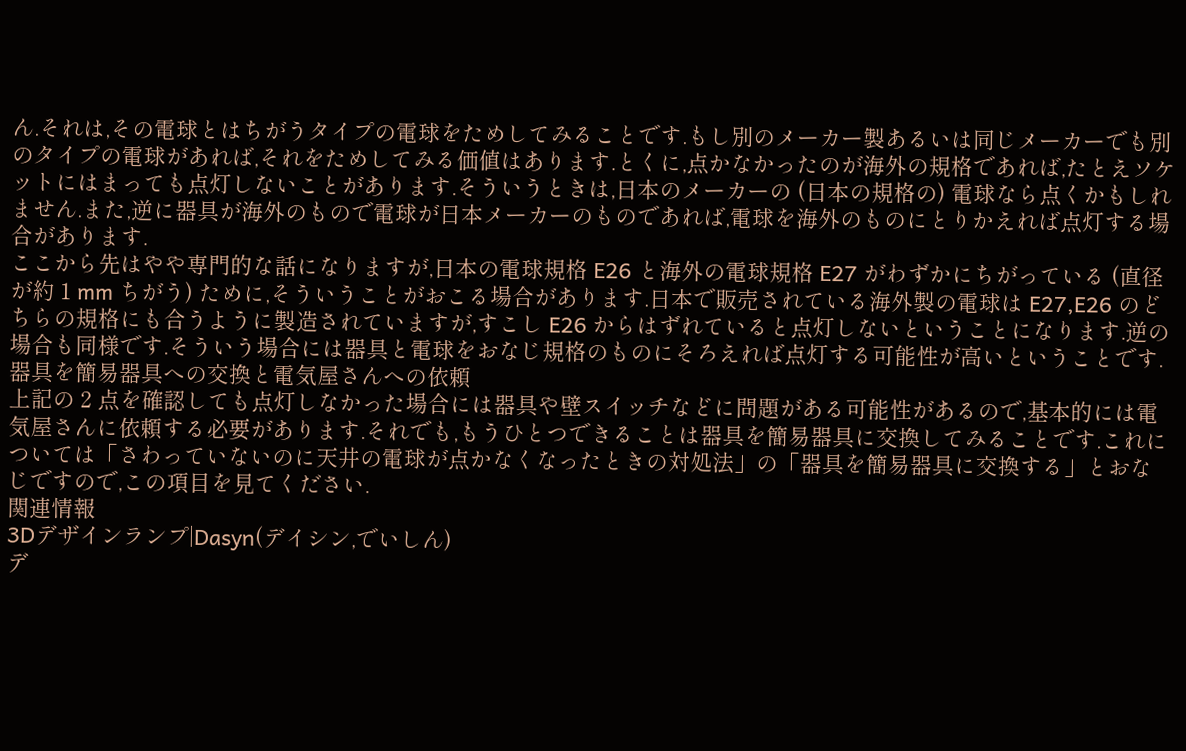ん.それは,その電球とはちがうタイプの電球をためしてみることです.もし別のメーカー製あるいは同じメーカーでも別のタイプの電球があれば,それをためしてみる価値はあります.とくに,点かなかったのが海外の規格であれば,たとえソケットにはまっても点灯しないことがあります.そういうときは,日本のメーカーの (日本の規格の) 電球なら点くかもしれません.また,逆に器具が海外のもので電球が日本メーカーのものであれば,電球を海外のものにとりかえれば点灯する場合があります.
ここから先はやや専門的な話になりますが,日本の電球規格 E26 と海外の電球規格 E27 がわずかにちがっている (直径が約 1 mm ちがう) ために,そういうことがおこる場合があります.日本で販売されている海外製の電球は E27,E26 のどちらの規格にも合うように製造されていますが,すこし E26 からはずれていると点灯しないということになります.逆の場合も同様です.そういう場合には器具と電球をおなじ規格のものにそろえれば点灯する可能性が高いということです.
器具を簡易器具への交換と電気屋さんへの依頼
上記の 2 点を確認しても点灯しなかった場合には器具や壁スイッチなどに問題がある可能性があるので,基本的には電気屋さんに依頼する必要があります.それでも,もうひとつできることは器具を簡易器具に交換してみることです.これについては「さわっていないのに天井の電球が点かなくなったときの対処法」の「器具を簡易器具に交換する」とおなじですので,この項目を見てください.
関連情報
3Dデザインランプ|Dasyn(デイシン,でいしん)
デ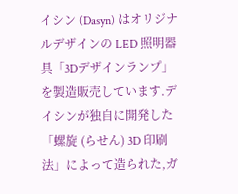イシン (Dasyn) はオリジナルデザインの LED 照明器具「3Dデザインランプ」を製造販売しています.デイシンが独自に開発した「螺旋 (らせん) 3D 印刷法」によって造られた,ガ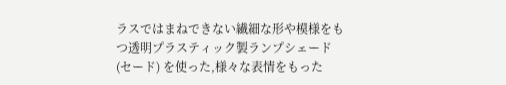ラスではまねできない繊細な形や模様をもつ透明プラスティック製ランプシェード (セード) を使った,様々な表情をもった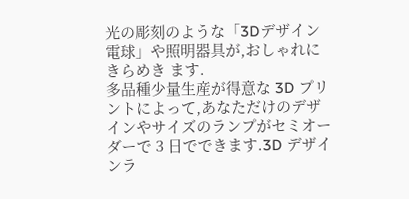光の彫刻のような「3Dデザイン電球」や照明器具が,おしゃれに きらめき ます.
多品種少量生産が得意な 3D プリントによって,あなただけのデザインやサイズのランプがセミオーダーで 3 日でできます.3D デザインラ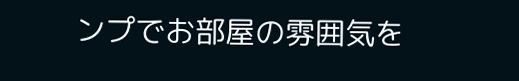ンプでお部屋の雰囲気を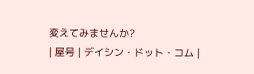変えてみませんか?
| 屋号 | デイシン・ドット・コム |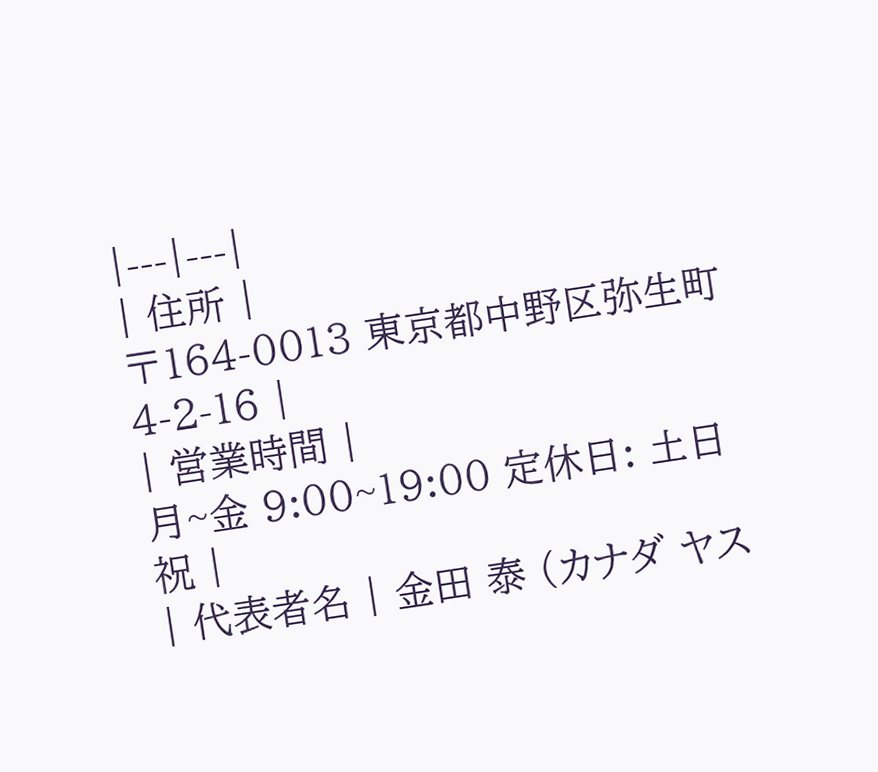|---|---|
| 住所 |
〒164-0013 東京都中野区弥生町4-2-16 |
| 営業時間 |
月~金 9:00~19:00 定休日: 土日祝 |
| 代表者名 | 金田 泰 (カナダ ヤス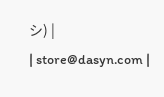シ) |
| store@dasyn.com |